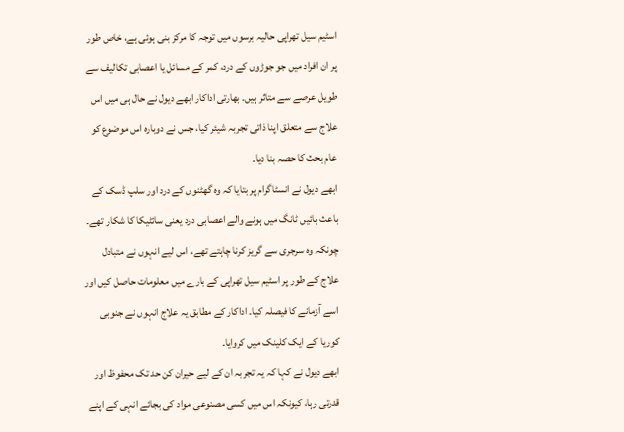اسٹیم سیل تھراپی حالیہ برسوں میں توجہ کا مرکز بنی ہوئی ہے، خاص طور پر ان افراد میں جو جوڑوں کے درد، کمر کے مسائل یا اعصابی تکالیف سے طویل عرصے سے متاثر ہیں۔ بھارتی اداکار ابھے دیول نے حال ہی میں اس علاج سے متعلق اپنا ذاتی تجربہ شیئر کیا، جس نے دوبارہ اس موضوع کو عام بحث کا حصہ بنا دیا۔
ابھے دیول نے انسٹاگرام پر بتایا کہ وہ گھٹنوں کے درد اور سلپ ڈسک کے باعث بائیں ٹانگ میں ہونے والے اعصابی درد یعنی سائٹیکا کا شکار تھے۔ چونکہ وہ سرجری سے گریز کرنا چاہتے تھے، اس لیے انہوں نے متبادل علاج کے طور پر اسٹیم سیل تھراپی کے بارے میں معلومات حاصل کیں اور اسے آزمانے کا فیصلہ کیا۔ اداکار کے مطابق یہ علاج انہوں نے جنوبی کوریا کے ایک کلینک میں کروایا۔
ابھے دیول نے کہا کہ یہ تجربہ ان کے لیے حیران کن حد تک محفوظ اور قدرتی رہا، کیونکہ اس میں کسی مصنوعی مواد کی بجائے انہی کے اپنے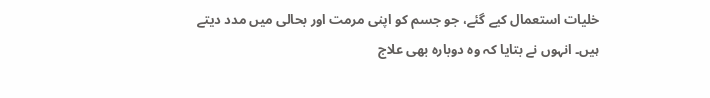خلیات استعمال کیے گئے، جو جسم کو اپنی مرمت اور بحالی میں مدد دیتے ہیں۔ انہوں نے بتایا کہ وہ دوبارہ بھی علاج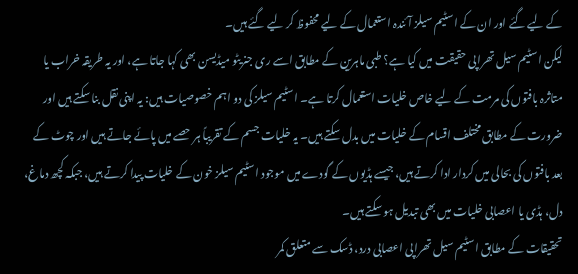کے لیے گئے اور ان کے اسٹیم سیلز آئندہ استعمال کے لیے محفوظ کر لیے گئے ہیں۔
لیکن اسٹیم سیل تھراپی حقیقت میں کیا ہے؟ طبی ماہرین کے مطابق اسے ری جنریٹو میڈیسن بھی کہا جاتا ہے، اور یہ طریقہ خراب یا متاثرہ بافتوں کی مرمت کے لیے خاص خلیات استعمال کرتا ہے۔ اسٹیم سیلز کی دو اہم خصوصیات ہیں: یہ اپنی نقل بنا سکتے ہیں اور ضرورت کے مطابق مختلف اقسام کے خلیات میں بدل سکتے ہیں۔ یہ خلیات جسم کے تقریباً ہر حصے میں پائے جاتے ہیں اور چوٹ کے بعد بافتوں کی بحالی میں کردار ادا کرتے ہیں، جیسے ہڈیوں کے گودے میں موجود اسٹیم سیلز خون کے خلیات پیدا کرتے ہیں، جبکہ کچھ دماغ، دل، ہڈی یا اعصابی خلیات میں بھی تبدیل ہو سکتے ہیں۔
تحقیقات کے مطابق اسٹیم سیل تھراپی اعصابی درد، ڈسک سے متعلق کمر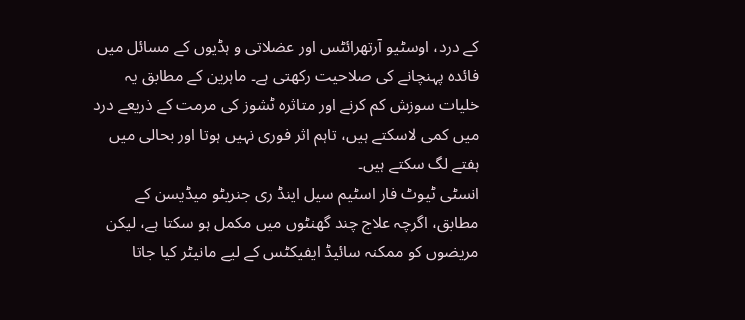کے درد، اوسٹیو آرتھرائٹس اور عضلاتی و ہڈیوں کے مسائل میں فائدہ پہنچانے کی صلاحیت رکھتی ہے۔ ماہرین کے مطابق یہ خلیات سوزش کم کرنے اور متاثرہ ٹشوز کی مرمت کے ذریعے درد میں کمی لاسکتے ہیں، تاہم اثر فوری نہیں ہوتا اور بحالی میں ہفتے لگ سکتے ہیں۔
انسٹی ٹیوٹ فار اسٹیم سیل اینڈ ری جنریٹو میڈیسن کے مطابق، اگرچہ علاج چند گھنٹوں میں مکمل ہو سکتا ہے، لیکن مریضوں کو ممکنہ سائیڈ ایفیکٹس کے لیے مانیٹر کیا جاتا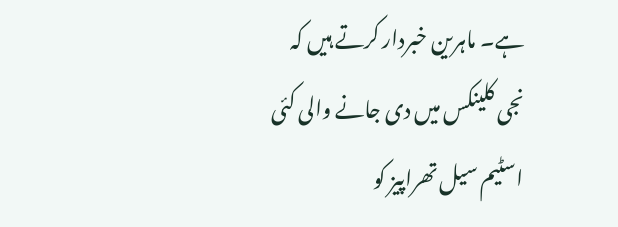ہے۔ ماہرین خبردار کرتے ہیں کہ نجی کلینکس میں دی جانے والی کئی اسٹیم سیل تھراپیز کو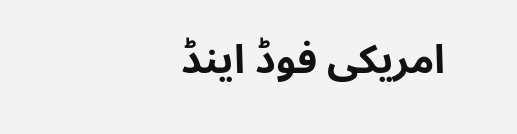امریکی فوڈ اینڈ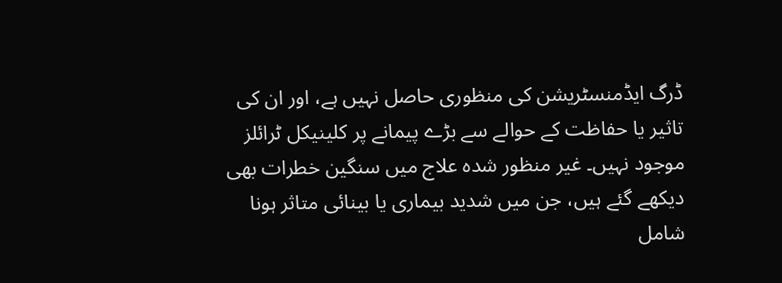ڈرگ ایڈمنسٹریشن کی منظوری حاصل نہیں ہے، اور ان کی تاثیر یا حفاظت کے حوالے سے بڑے پیمانے پر کلینیکل ٹرائلز موجود نہیں۔ غیر منظور شدہ علاج میں سنگین خطرات بھی دیکھے گئے ہیں، جن میں شدید بیماری یا بینائی متاثر ہونا شامل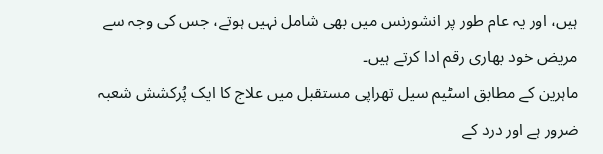ہیں، اور یہ عام طور پر انشورنس میں بھی شامل نہیں ہوتے، جس کی وجہ سے مریض خود بھاری رقم ادا کرتے ہیں۔
ماہرین کے مطابق اسٹیم سیل تھراپی مستقبل میں علاج کا ایک پُرکشش شعبہ ضرور ہے اور درد کے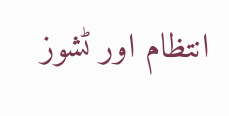انتظام اور ٹشوز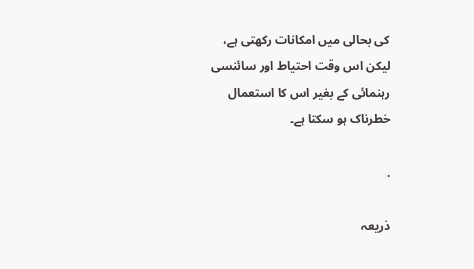کی بحالی میں امکانات رکھتی ہے، لیکن اس وقت احتیاط اور سائنسی رہنمائی کے بغیر اس کا استعمال خطرناک ہو سکتا ہے۔

.

ذریعہ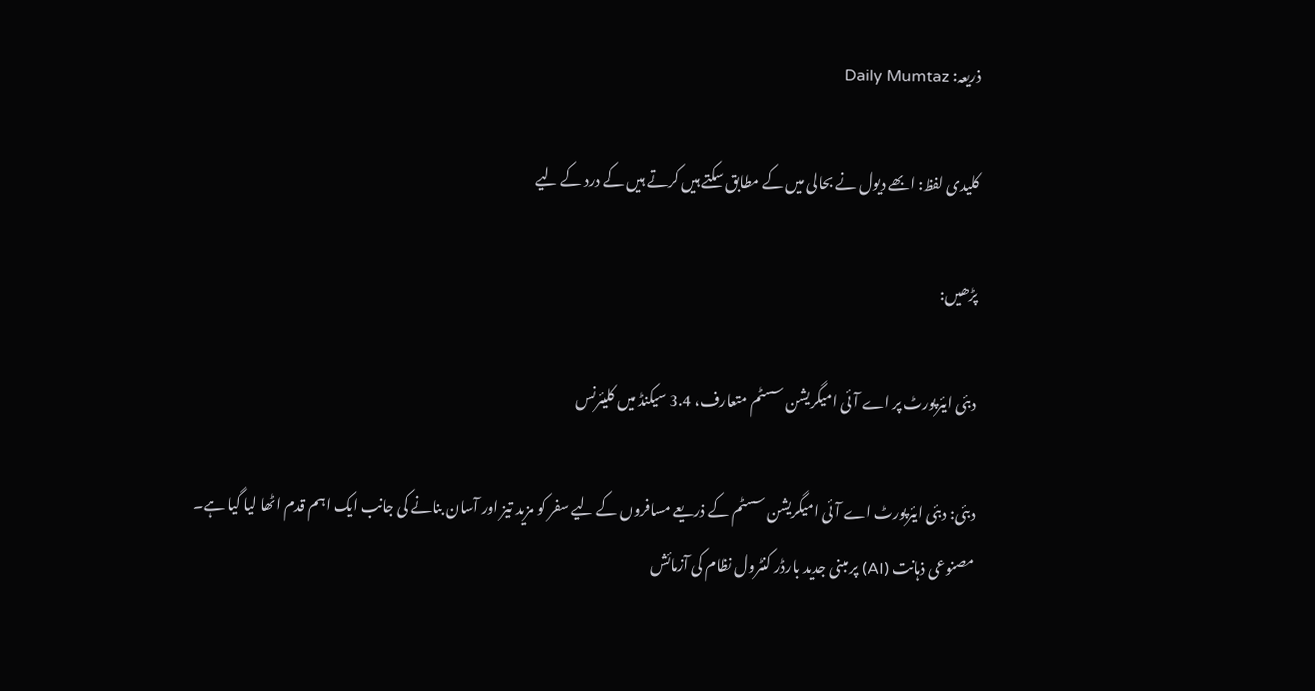ذریعہ: Daily Mumtaz

کلیدی لفظ: ابھے دیول نے بحالی میں کے مطابق سکتے ہیں کرتے ہیں کے درد کے لیے

پڑھیں:

دبئی ایئرپورٹ پر اے آئی امیگریشن سسٹم متعارف، 3.4 سیکنڈ میں کلیئرنس

دبئی: دبئی ایئرپورٹ اے آئی امیگریشن سسٹم کے ذریعے مسافروں کے لیے سفر کو مزید تیز اور آسان بنانے کی جانب ایک اہم قدم اٹھا لیا گیا ہے۔ مصنوعی ذہانت (AI) پر مبنی جدید بارڈر کنٹرول نظام کی آزمائش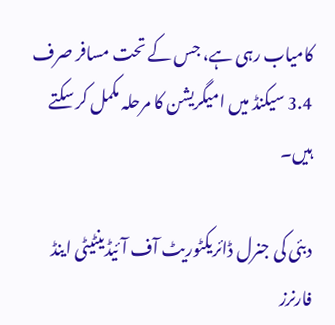کامیاب رہی ہے، جس کے تحت مسافر صرف 3.4 سیکنڈ میں امیگریشن کا مرحلہ مکمل کر سکتے ہیں۔

دبئی کی جنرل ڈائریکٹوریٹ آف آئیڈینٹیٹی اینڈ فارنرز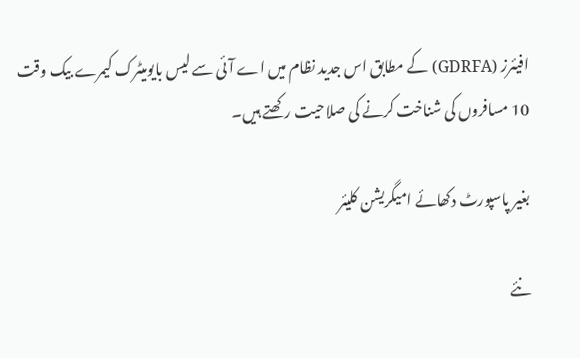افیئرز (GDRFA) کے مطابق اس جدید نظام میں اے آئی سے لیس بایومیٹرک کیمرے بیک وقت 10 مسافروں کی شناخت کرنے کی صلاحیت رکھتے ہیں۔

بغیر پاسپورٹ دکھائے امیگریشن کلیئر

نئے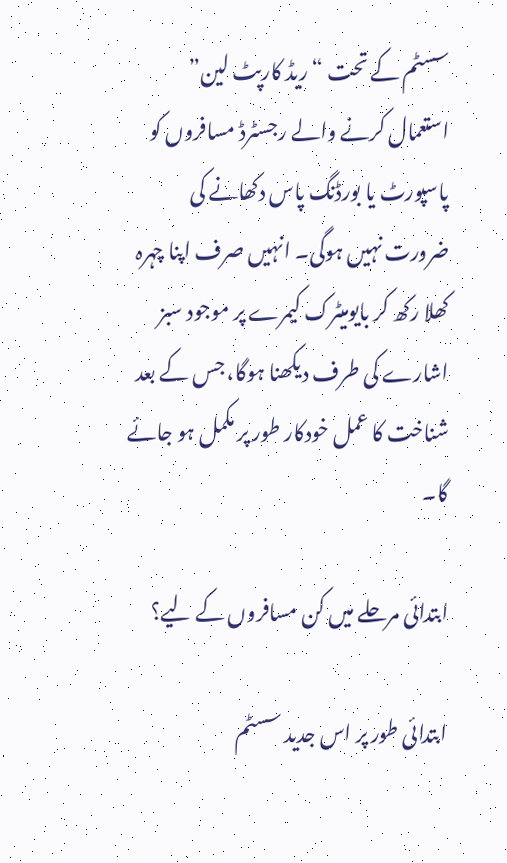سسٹم کے تحت “ریڈ کارپٹ لین” استعمال کرنے والے رجسٹرڈ مسافروں کو پاسپورٹ یا بورڈنگ پاس دکھانے کی ضرورت نہیں ہوگی۔ انہیں صرف اپنا چہرہ کھلا رکھ کر بایومیٹرک کیمرے پر موجود سبز اشارے کی طرف دیکھنا ہوگا، جس کے بعد شناخت کا عمل خودکار طور پر مکمل ہو جائے گا۔

ابتدائی مرحلے میں کن مسافروں کے لیے؟

ابتدائی طور پر اس جدید سسٹم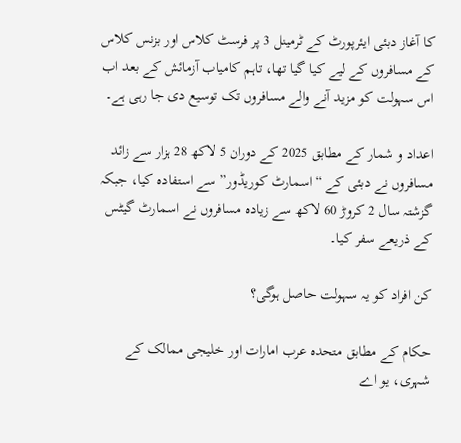کا آغاز دبئی ایئرپورٹ کے ٹرمینل 3 پر فرسٹ کلاس اور بزنس کلاس کے مسافروں کے لیے کیا گیا تھا، تاہم کامیاب آزمائش کے بعد اب اس سہولت کو مزید آنے والے مسافروں تک توسیع دی جا رہی ہے۔

اعداد و شمار کے مطابق 2025 کے دوران 5 لاکھ 28 ہزار سے زائد مسافروں نے دبئی کے “اسمارٹ کوریڈور” سے استفادہ کیا، جبکہ گزشتہ سال 2 کروڑ 60 لاکھ سے زیادہ مسافروں نے اسمارٹ گیٹس کے ذریعے سفر کیا۔

کن افراد کو یہ سہولت حاصل ہوگی؟

حکام کے مطابق متحدہ عرب امارات اور خلیجی ممالک کے شہری، یو اے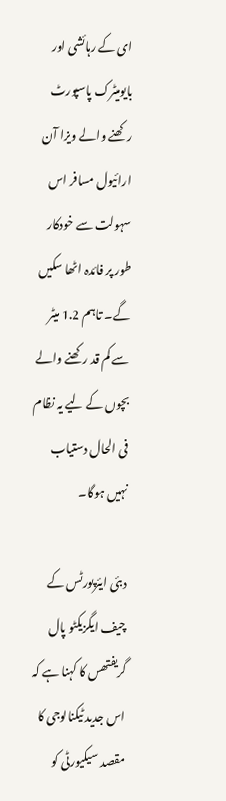ای کے رہائشی اور بایومیٹرک پاسپورٹ رکھنے والے ویزا آن ارائیول مسافر اس سہولت سے خودکار طور پر فائدہ اٹھا سکیں گے۔ تاہم 1.2 میٹر سے کم قد رکھنے والے بچوں کے لیے یہ نظام فی الحال دستیاب نہیں ہوگا۔

دبئی ایئرپورٹس کے چیف ایگزیکٹو پال گریفتھس کا کہنا ہے کہ اس جدید ٹیکنالوجی کا مقصد سیکیورٹی کو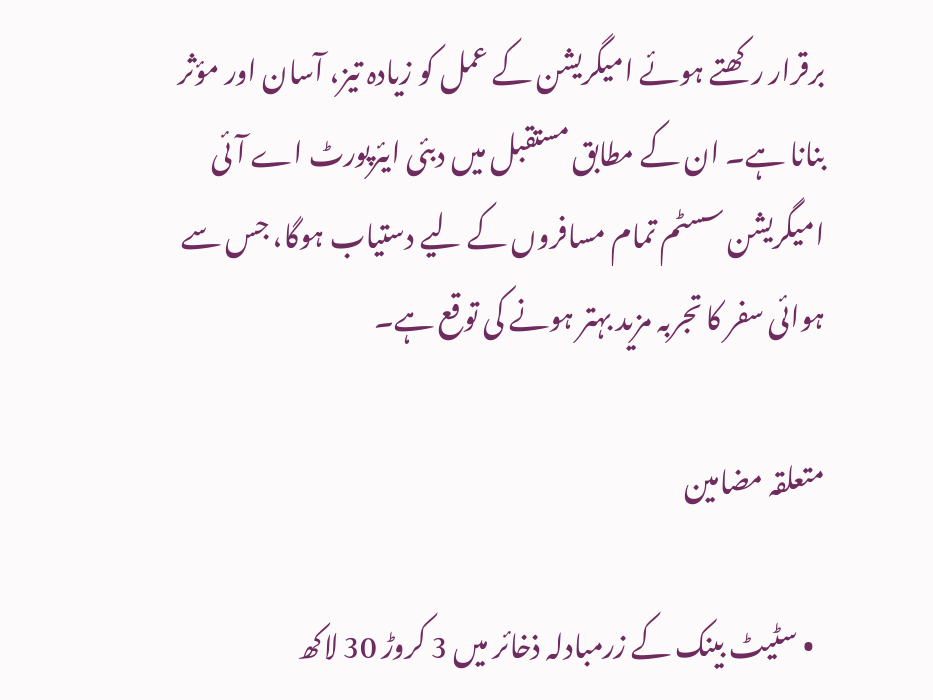برقرار رکھتے ہوئے امیگریشن کے عمل کو زیادہ تیز، آسان اور مؤثر بنانا ہے۔ ان کے مطابق مستقبل میں دبئی ایئرپورٹ اے آئی امیگریشن سسٹم تمام مسافروں کے لیے دستیاب ہوگا، جس سے ہوائی سفر کا تجربہ مزید بہتر ہونے کی توقع ہے۔

متعلقہ مضامین

  • سٹیٹ بینک کے زرمبادلہ ذخائر میں 3 کروڑ 30 لاکھ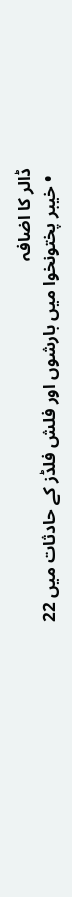ڈالر کا اضافہ
  • خیبر پختونخوا میں بارشوں اور فلش فلڈز کے حادثات میں 22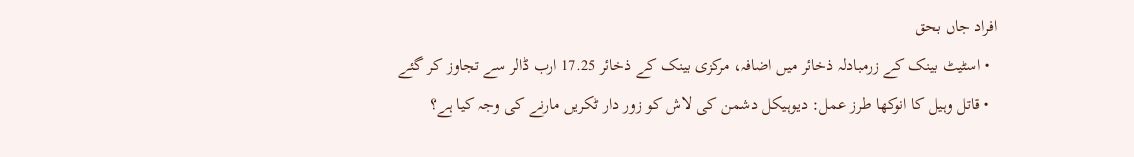افراد جاں بحق
  • اسٹیٹ بینک کے زرمبادلہ ذخائر میں اضافہ، مرکزی بینک کے ذخائر 17.25 ارب ڈالر سے تجاوز کر گئے
  • قاتل وہیل کا انوکھا طرز عمل: دیوہیکل دشمن کی لاش کو زور دار ٹکریں مارنے کی وجہ کیا ہے؟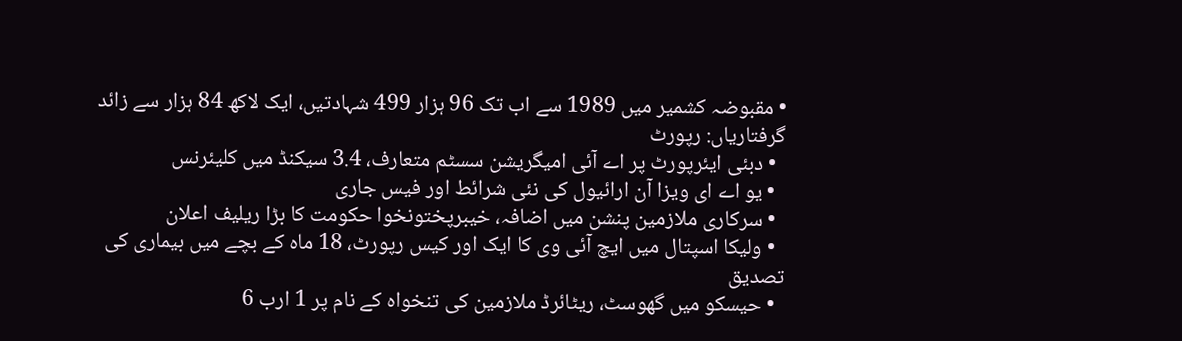• مقبوضہ کشمیر میں 1989 سے اب تک 96 ہزار 499 شہادتیں، ایک لاکھ 84 ہزار سے زائد گرفتاریاں: رپورٹ
  • دبئی ایئرپورٹ پر اے آئی امیگریشن سسٹم متعارف، 3.4 سیکنڈ میں کلیئرنس
  • یو اے ای ویزا آن ارائیول کی نئی شرائط اور فیس جاری
  • سرکاری ملازمین پنشن میں اضافہ، خیبرپختونخوا حکومت کا بڑا ریلیف اعلان
  • ولیکا اسپتال میں ایچ آئی وی کا ایک اور کیس رپورٹ، 18 ماہ کے بچے میں بیماری کی تصدیق
  • حیسکو میں گھوسٹ، ریٹائرڈ ملازمین کی تنخواہ کے نام پر 1 ارب 6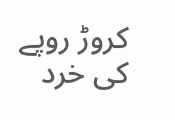کروڑ روپے کی خرد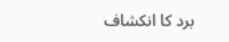برد کا انکشاف